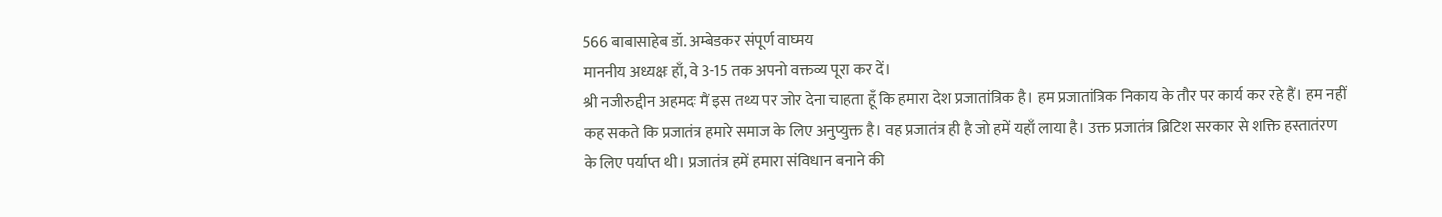566 बाबासाहेब डॉ. अम्बेडकर संपूर्ण वाघ्मय
माननीय अध्यक्षः हाँ, वे 3-15 तक अपनो वक्तव्य पूरा कर दें।
श्री नजीरुद्दीन अहमदः मैं इस तथ्य पर जोर देना चाहता हूँ कि हमारा देश प्रजातांत्रिक है। हम प्रजातांत्रिक निकाय के तौर पर कार्य कर रहे हैं। हम नहीं कह सकते कि प्रजातंत्र हमारे समाज के लिए अनुप्युक्त है। वह प्रजातंत्र ही है जो हमें यहाँ लाया है। उक्त प्रजातंत्र ब्रिटिश सरकार से शक्ति हस्तातंरण के लिए पर्याप्त थी। प्रजातंत्र हमें हमारा संविधान बनाने की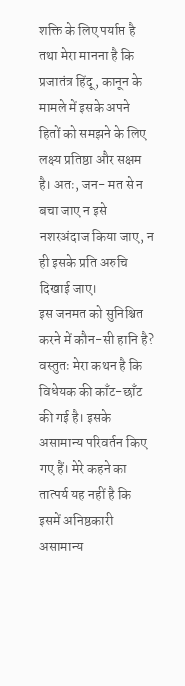शक्ति के लिए पर्याप्त है तथा मेरा मानना है कि प्रजातंत्र हिंदू, कानून के मामले में इसके अपने हितों को समझने के लिए लक्ष्य प्रतिष्ठा और सक्षम है। अतः, जन- मत से न बचा जाए न इसे नशरअंदाज किया जाए, न ही इसके प्रति अरुचि दिखाई जाए।
इस जनमत को सुनिश्चित करने में कौन-सी हानि है? वस्तुतः मेरा कथन है कि विधेयक की काँट-छाँट की गई है। इसके असामान्य परिवर्तन किए गए हैं। मेरे कहने का तात्पर्य यह नहीं है कि इसमें अनिष्ठकारी असामान्य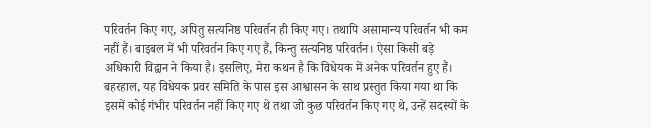परिवर्तन किए गए, अपितु सत्यनिष्ठ परिवर्तन ही किए गए। तथापि असामान्य परिवर्तन भी कम नहीं हैं। बाइबल में भी परिवर्तन किए गए हैं, किन्तु सत्यनिष्ठ परिवर्तन। ऐसा किसी बड़े अधिकारी विद्वान ने किया है। इसलिए, मेरा कथन है कि विधेयक में अनेक परिवर्तन हुए हैं। बहरहाल, यह विधेयक प्रवर समिति के पास इस आश्वासन के साथ प्रस्तुत किया गया था कि इसमें कोई गंभीर परिवर्तन नहीं किए गए थे तथा जो कुछ परिवर्तन किए गए थे, उन्हें सदस्यों के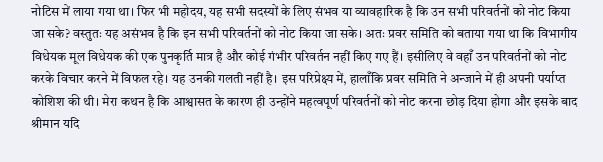नोटिस में लाया गया था। फिर भी महोदय, यह सभी सदस्यों के लिए संभव या व्यावहारिक है कि उन सभी परिवर्तनों को नोट किया जा सके? वस्तुतः यह असंभव है कि इन सभी परिवर्तनों को नोट किया जा सके। अतः प्रवर समिति को बताया गया था कि विभागीय विधेयक मूल विधेयक की एक पुनकृर्ति मात्र है और कोई गंभीर परिवर्तन नहीं किए गए हैं। इसीलिए वे वहाँ उन परिवर्तनों को नोट करके विचार करने में विफल रहे। यह उनकी गलती नहीं है। इस परिप्रेक्ष्य में, हालाँकि प्रवर समिति ने अन्जाने में ही अपनी पर्याप्त कोशिश की थी। मेरा कथन है कि आश्वासत के कारण ही उन्होंने महत्वपूर्ण परिवर्तनों को नोट करना छोड़ दिया होगा और इसके बाद श्रीमान यदि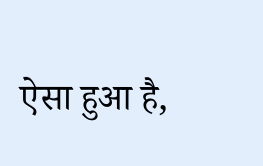ऐसा हुआ है,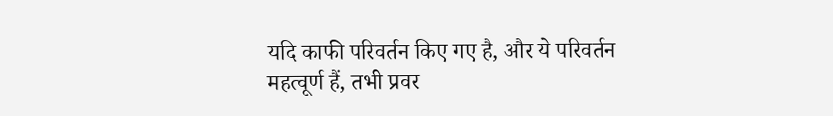यदि काफी परिवर्तन किए गए है, और ये परिवर्तन महत्वूर्ण हैं, तभी प्रवर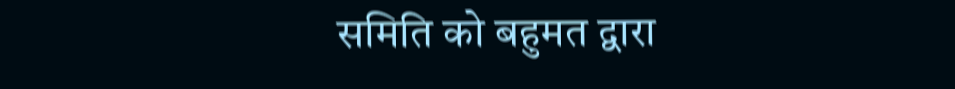समिति को बहुमत द्वारा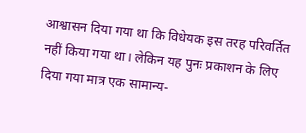आश्वासन दिया गया था कि विधेयक इस तरह परिवर्तित नहीं किया गया था। लेकिन यह पुनः प्रकाशन के लिए दिया गया मात्र एक सामान्य-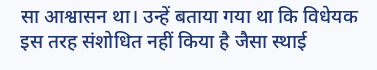सा आश्वासन था। उन्हें बताया गया था कि विधेयक इस तरह संशोधित नहीं किया है जैसा स्थाई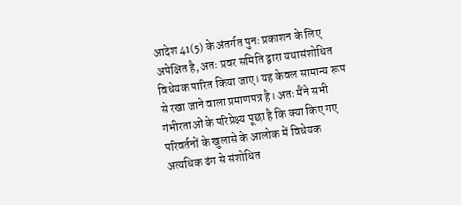आदेश 41(5) के अंतर्गत पुनः प्रकाशन के लिए अपेक्षित है, अतः प्रवर समिति द्वारा यथासंशोधित विधेयक पारित किया जाए। यह केवल सामान्य रूप से रखा जाने वाला प्रमाणपत्र है। अतः मैंने सभी गंभीरताओं के परिप्रेक्ष्य पूछा है कि क्या किए गए परिवर्तनों के खुलासे के आलोक में विधेयक अत्यधिक ढंग से संशोधित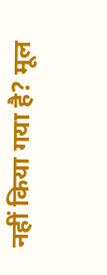नहीं किया गया है? मूल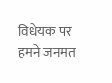विधेयक पर हमने जनमत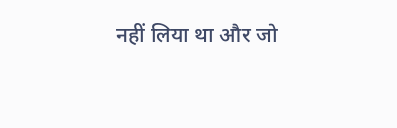नहीं लिया था और जो